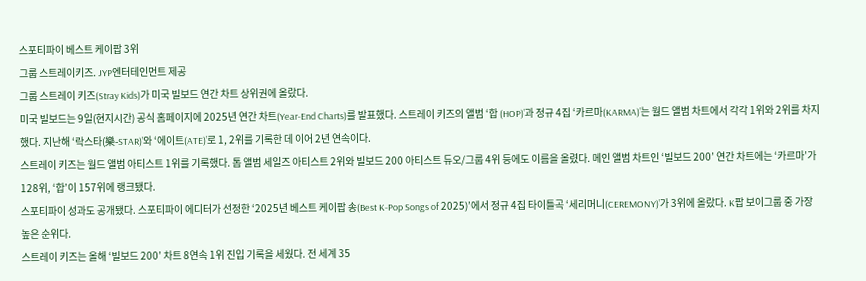스포티파이 베스트 케이팝 3위
그룹 스트레이키즈. JYP엔터테인먼트 제공
그룹 스트레이 키즈(Stray Kids)가 미국 빌보드 연간 차트 상위권에 올랐다.
미국 빌보드는 9일(현지시간) 공식 홈페이지에 2025년 연간 차트(Year-End Charts)를 발표했다. 스트레이 키즈의 앨범 ‘합 (HOP)’과 정규 4집 ‘카르마(KARMA)’는 월드 앨범 차트에서 각각 1위와 2위를 차지했다. 지난해 ‘락스타(樂-STAR)’와 ‘에이트(ATE)’로 1, 2위를 기록한 데 이어 2년 연속이다.
스트레이 키즈는 월드 앨범 아티스트 1위를 기록했다. 톱 앨범 세일즈 아티스트 2위와 빌보드 200 아티스트 듀오/그룹 4위 등에도 이름을 올렸다. 메인 앨범 차트인 ‘빌보드 200’ 연간 차트에는 ‘카르마’가 128위, ‘합’이 157위에 랭크됐다.
스포티파이 성과도 공개됐다. 스포티파이 에디터가 선정한 ‘2025년 베스트 케이팝 송(Best K-Pop Songs of 2025)’에서 정규 4집 타이틀곡 ‘세리머니(CEREMONY)’가 3위에 올랐다. K팝 보이그룹 중 가장 높은 순위다.
스트레이 키즈는 올해 ‘빌보드 200’ 차트 8연속 1위 진입 기록을 세웠다. 전 세계 35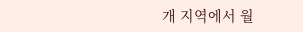개 지역에서 월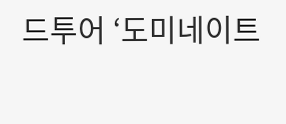드투어 ‘도미네이트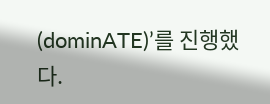(dominATE)’를 진행했다.